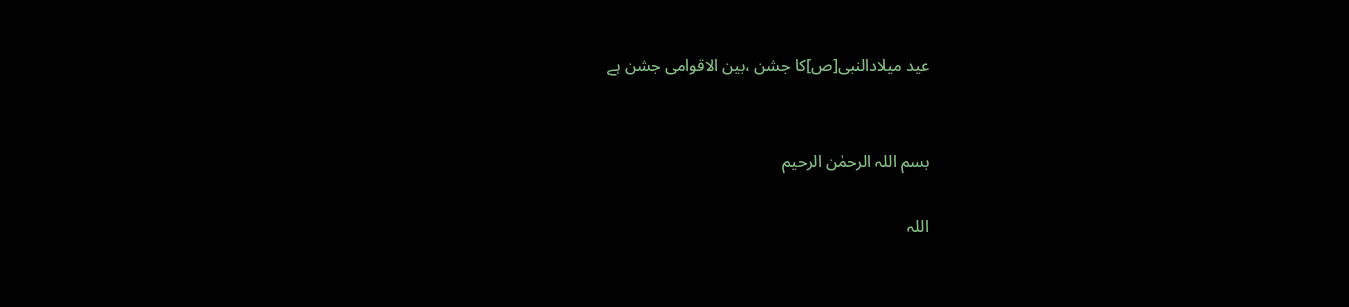عید میلادالنبی[ص]کا جشن ،بین الاقوامی جشن ہے


بسم اللہ الرحمٰن الرحیم

اللہ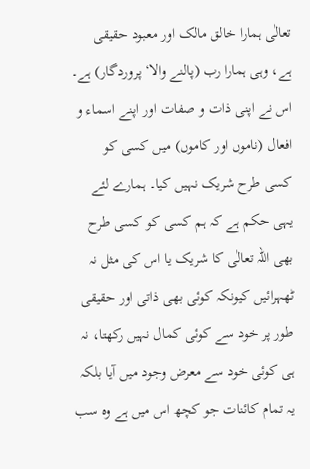تعالٰی ہمارا خالق مالک اور معبود حقیقی ہے، وہی ہمارا رب (پالنے والا‘ پروردگار) ہے۔ اس نے اپنی ذات و صفات اور اپنے اسماء و افعال (ناموں اور کاموں) میں کسی کو کسی طرح شریک نہیں کیا۔ ہمارے لئے یہی حکم ہے کہ ہم کسی کو کسی طرح بھی اللہ تعالٰی کا شریک یا اس کی مثل نہ ٹھہرائیں کیونکہ کوئی بھی ذاتی اور حقیقی طور پر خود سے کوئی کمال نہیں رکھتا، نہ ہی کوئی خود سے معرض وجود میں آیا بلکہ یہ تمام کائنات جو کچھ اس میں ہے وہ سب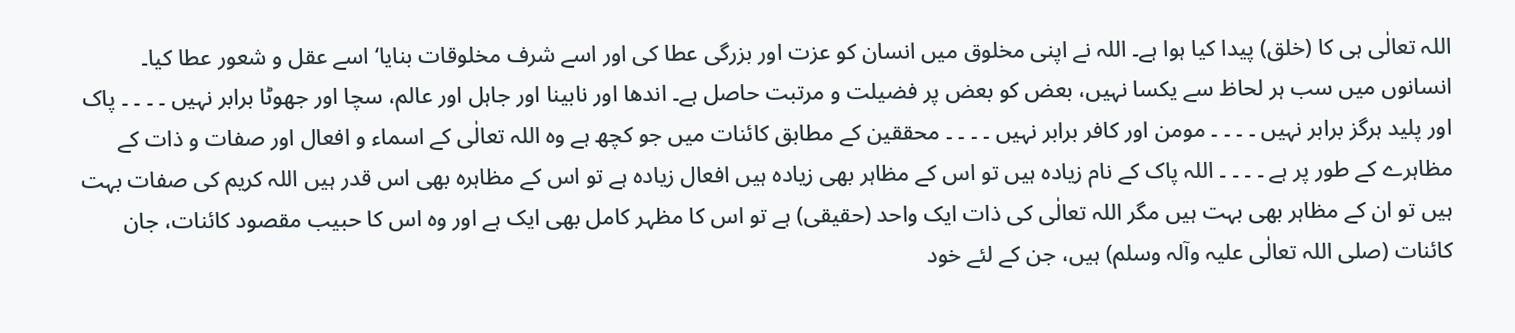اللہ تعالٰی ہی کا (خلق) پیدا کیا ہوا ہے۔ اللہ نے اپنی مخلوق میں انسان کو عزت اور بزرگی عطا کی اور اسے شرف مخلوقات بنایا‘ اسے عقل و شعور عطا کیا۔ انسانوں میں سب ہر لحاظ سے یکسا نہیں، بعض کو بعض پر فضیلت و مرتبت حاصل ہے۔ اندھا اور نابینا اور جاہل اور عالم، سچا اور جھوٹا برابر نہیں ۔ ۔ ۔ ۔ پاک اور پلید ہرگز برابر نہیں ۔ ۔ ۔ ۔ مومن اور کافر برابر نہیں ۔ ۔ ۔ ۔ محققین کے مطابق کائنات میں جو کچھ ہے وہ اللہ تعالٰی کے اسماء و افعال اور صفات و ذات کے مظاہرے کے طور پر ہے ۔ ۔ ۔ ۔ اللہ پاک کے نام زیادہ ہیں تو اس کے مظاہر بھی زیادہ ہیں افعال زیادہ ہے تو اس کے مظاہرہ بھی اس قدر ہیں اللہ کریم کی صفات بہت ہیں تو ان کے مظاہر بھی بہت ہیں مگر اللہ تعالٰی کی ذات ایک واحد (حقیقی) ہے تو اس کا مظہر کامل بھی ایک ہے اور وہ اس کا حبیب مقصود کائنات، جان کائنات (صلی اللہ تعالٰی علیہ وآلہ وسلم) ہیں، جن کے لئے خود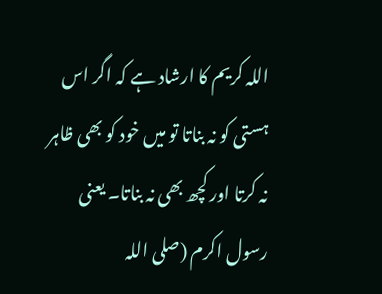اللہ کریم کا ارشاد ہے کہ اگر اس ہستی کو نہ بناتا تو میں خود کو بھی ظاہر نہ کرتا اور کچھ بھی نہ بناتا۔ یعنی رسول اکرم (صلی اللہ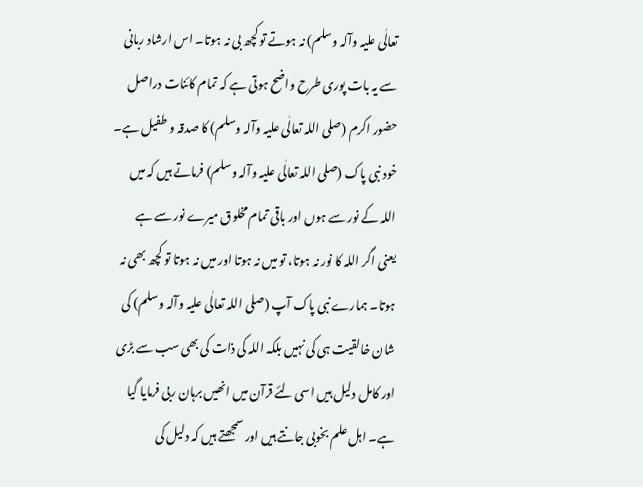تعالٰی علیہ وآلہ وسلم) نہ ہوتے تو کچھ بی نہ ہوتا۔ اس ارشاد ربانی سے یہ بات پوری طرح واضح ہوتی ہے کہ تمام کائنات دراصل حضور اکرم (صلی اللہ تعالٰی علیہ وآلہ وسلم) کا صدقہ و طفیل ہے۔ خود نبی پاک (صلی اللہ تعالٰی علیہ وآلہ وسلم) فرماتے ہیں کہ میں اللہ کے نور سے ہوں اور باقی تمام مخلوق میرے نور سے ہے یعنی اگر اللہ کا نور نہ ہوتا، تو میں نہ ہوتا اور میں نہ ہوتا تو کچھ بھی نہ ہوتا۔ ہمارے نبی پاک آپ (صلی اللہ تعالٰی علیہ وآلہ وسلم) کی شان خالقیت ہی کی نہیں بلکہ اللہ کی ذات کی بھی سب سے بڑی اور کامل دلیل ہیں اسی لئے قرآن میں انھیں برہان ربی فرمایا گیا ہے۔ اہل علم بخوبی جانتے ہیں اور سمجھتے ہیں کہ دلیل کی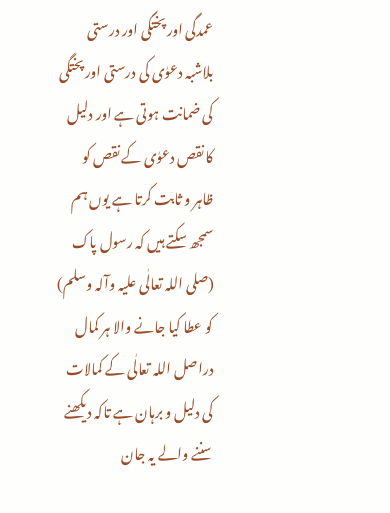عمدگی اور پختگی اور درستی بلاشبہ دعوٰی کی درستی اور پختگی کی ضمانت ہوتی ہے اور دلیل کا نقص دعوٰی کے نقص کو ظاہر و ثابت کرتا ہے یوں ہم سمجھ سکتے ہیں کہ رسول پاک (صلی اللہ تعالٰی علیہ وآلہ وسلم) کو عطا کیا جانے والا ہر کمال دراصل اللہ تعالٰی کے کمالات کی دلیل و برہان ہے تاکہ دیکھنے سننے والے یہ جان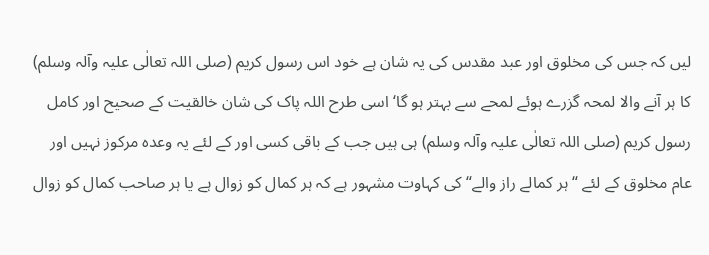لیں کہ جس کی مخلوق اور عبد مقدس کی یہ شان ہے خود اس رسول کریم (صلی اللہ تعالٰی علیہ وآلہ وسلم) کا ہر آنے والا لمحہ گزرے ہوئے لمحے سے بہتر ہو گا‘ اسی طرح اللہ پاک کی شان خالقیت کے صحیح اور کامل رسول کریم (صلی اللہ تعالٰی علیہ وآلہ وسلم) ہی ہیں جب کے باقی کسی اور کے لئے یہ وعدہ مرکوز نہیں اور عام مخلوق کے لئے “ہر کمالے راز والے“ کی کہاوت مشہور ہے کہ ہر کمال کو زوال ہے یا ہر صاحب کمال کو زوال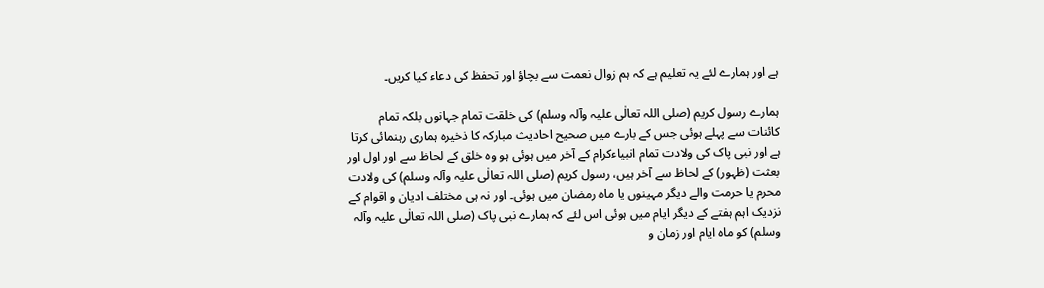ہے اور ہمارے لئے یہ تعلیم ہے کہ ہم زوال نعمت سے بچاؤ اور تحفظ کی دعاء کیا کریں۔

ہمارے رسول کریم (صلی اللہ تعالٰی علیہ وآلہ وسلم) کی خلقت تمام جہانوں بلکہ تمام کائنات سے پہلے ہوئی جس کے بارے میں صحیح احادیث مبارکہ کا ذخیرہ ہماری رہنمائی کرتا ہے اور نبی پاک کی ولادت تمام انبیاءکرام کے آخر میں ہوئی ہو وہ خلق کے لحاظ سے اور اول اور بعثت (ظہور) کے لحاظ سے آخر ہیں، رسول کریم (صلی اللہ تعالٰی علیہ وآلہ وسلم) کی ولادت محرم یا حرمت والے دیگر مہینوں یا ماہ رمضان میں ہوئی۔ اور نہ ہی مختلف ادیان و اقوام کے نزدیک اہم ہفتے کے دیگر ایام میں ہوئی اس لئے کہ ہمارے نبی پاک (صلی اللہ تعالٰی علیہ وآلہ وسلم) کو ماہ ایام اور زمان و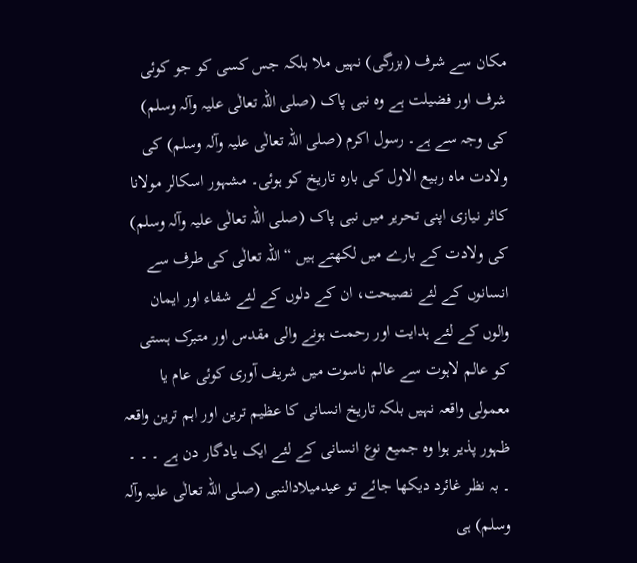مکان سے شرف (بزرگی) نہیں ملا بلکہ جس کسی کو جو کوئی شرف اور فضیلت ہے وہ نبی پاک (صلی اللہ تعالٰی علیہ وآلہ وسلم) کی وجہ سے ہے۔ رسول اکرم (صلی اللہ تعالٰی علیہ وآلہ وسلم) کی ولادت ماہ ربیع الاول کی بارہ تاریخ کو ہوئی۔ مشہور اسکالر مولانا کاثر نیازی اپنی تحریر میں نبی پاک (صلی اللہ تعالٰی علیہ وآلہ وسلم) کی ولادت کے بارے میں لکھتے ہیں “اللہ تعالٰی کی طرف سے انسانوں کے لئے نصیحت، ان کے دلوں کے لئے شفاء اور ایمان والوں کے لئے ہدایت اور رحمت ہونے والی مقدس اور متبرک ہستی کو عالم لاہوت سے عالم ناسوت میں شریف آوری کوئی عام یا معمولی واقعہ نہیں بلکہ تاریخ انسانی کا عظیم ترین اور اہم ترین واقعہ ظہور پذیر ہوا وہ جمیع نوع انسانی کے لئے ایک یادگار دن ہے ۔ ۔ ۔ ۔ بہ نظر غائرد دیکھا جائے تو عیدمیلادالنبی (صلی اللہ تعالٰی علیہ وآلہ وسلم) ہی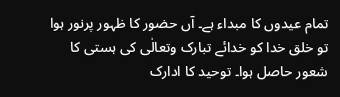تمام عیدوں کا مبداء ہے۔ آں حضور کا ظہور پرنور ہوا تو خلق خدا کو خدائے تبارک وتعالٰی کی ہستی کا شعور حاصل ہوا۔ توحید کا ادارک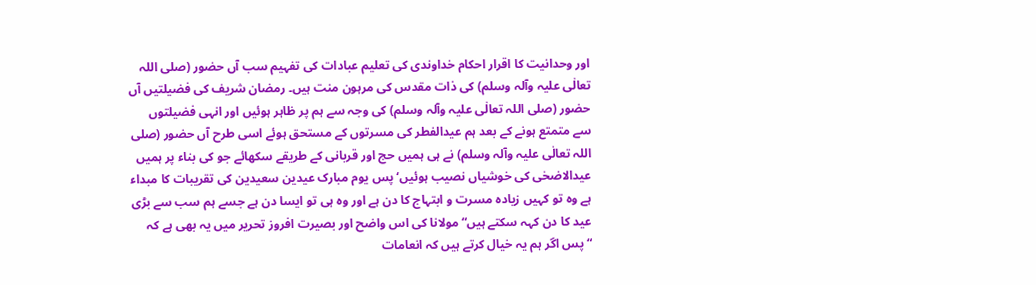اور وحدانیت کا اقرار احکام خداوندی کی تعلیم عبادات کی تفہیم سب آں حضور (صلی اللہ تعالٰی علیہ وآلہ وسلم) کی ذات مقدس کی مرہون منت ہیں۔ رمضان شریف کی فضیلتیں آں حضور (صلی اللہ تعالٰی علیہ وآلہ وسلم) کی وجہ سے ہم پر ظاہر ہوئیں اور انہی فضیلتوں سے متمتع ہونے کے بعد ہم عیدالفطر کی مسرتوں کے مستحق ہوئے اسی طرح آں حضور (صلی اللہ تعالٰی علیہ وآلہ وسلم) نے ہی ہمیں حج اور قربانی کے طریقے سکھائے جو کی بناء پر ہمیں عیدالاضحٰی کی خوشیاں نصیب ہوئیں‘ پس یوم مبارک عیدین سعیدین کی تقریبات کا مبداء ہے وہ تو کہیں زیادہ مسرت و ابتہاج کا دن ہے اور وہ ہی تو ایسا دن ہے جسے ہم سب سے بڑی عید کا دن کہہ سکتے ہیں“ مولانا کی اس واضح اور بصیرت افروز تحریر میں یہ بھی ہے کہ “پس اگر ہم یہ خیال کرتے ہیں کہ انعامات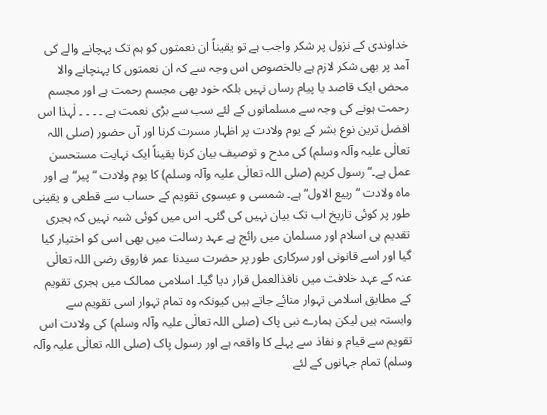خداوندی کے نزول پر شکر واجب ہے تو یقیناً ان نعمتوں کو ہم تک پہچانے والے کی آمد پر بھی شکر لازم ہے بالخصوص اس وجہ سے کہ ان نعمتوں کا پہنچانے والا محض ایک قاصد یا پیام رساں نہیں بلکہ خود بھی مجسم رحمت ہے اور مجسم رحمت ہونے کی وجہ سے مسلمانوں کے لئے سب سے بڑی نعمت ہے ۔ ۔ ۔ ۔ لٰہذا اس افضل ترین نوع بشر کے یوم ولادت پر اظہار مسرت کرنا اور آں حضور (صلی اللہ تعالٰی علیہ وآلہ وسلم) کی مدح و توصیف بیان کرنا یقیناً ایک نہایت مستحسن عمل ہے۔“ رسول کریم (صلی اللہ تعالٰی علیہ وآلہ وسلم) کا یوم ولادت “پیر“ ہے اور ماہ ولادت “ربیع الاول“ ہے۔ شمسی و عیسوی تقویم کے حساب سے قطعی و یقینی طور پر کوئی تاریخ اب تک بیان نہیں کی گئی۔ اس میں کوئی شبہ نہیں کہ ہجری تقدیم ہی اسلام اور مسلمان میں رائج ہے عہد رسالت میں بھی اسی کو اختیار کیا گیا اور اسے قانونی اور سرکاری طور پر حضرت سیدنا عمر فاروق رضی اللہ تعالٰی عنہ کے عہد خلافت میں نافذالعمل قرار دیا گیا۔ اسلامی ممالک میں ہجری تقویم کے مطابق اسلامی تہوار منائے جاتے ہیں کیونکہ وہ تمام تہوار اسی تقویم سے وابستہ ہیں لیکن ہمارے نبی پاک (صلی اللہ تعالٰی علیہ وآلہ وسلم) کی ولادت اس تقویم سے قیام و نفاذ سے پہلے کا واقعہ ہے اور رسول پاک (صلی اللہ تعالٰی علیہ وآلہ وسلم) تمام جہانوں کے لئے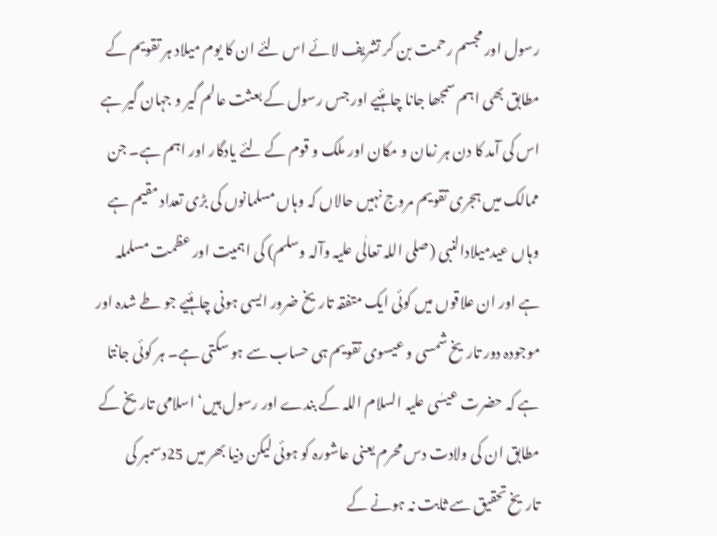رسول اور مجسم رحمت بن کر تشریف لائے اس لئے ان کا یوم میلاد ہر تقویم کے مطابق بھی اہم سمجھا جانا چاہئیے اور جس رسول کے بعثت عالم گیر و جہان گیر ہے اس کی آمد کا دن ہر زمان و مکان اور ملک و قوم کے لئے یادگار اور اہم ہے۔ جن ممالک میں ہجری تقویم مروج نہیں حالاں کہ وہاں مسلمانوں کی بڑی تعداد مقیم ہے وہاں عیدمیلادالنبی (صلی اللہ تعالٰی علیہ وآلہ وسلم) کی اہمیت اور عظمت مسلملہ ہے اور ان علاقوں میں کوئی ایک متفقہ تاریخ ضرور ایسی ہونی چاہئیے جو طے شدہ اور موجودہ دور تاریخ شمسی و عیسوی تقویم ہی حساب سے ہو سکتی ہے۔ ہر کوئی جانتا ہے کہ حضرت عیسٰی علیہ السلام اللہ کے بندے اور رسول ہیں‘ اسلامی تاریخ کے مطابق ان کی ولادت دس محرم یعنی عاشورہ کو ہوئی لیکن دنیا بھر میں 25دسمبر کی تاریخ تحقیق سے ثابت نہ ہونے کے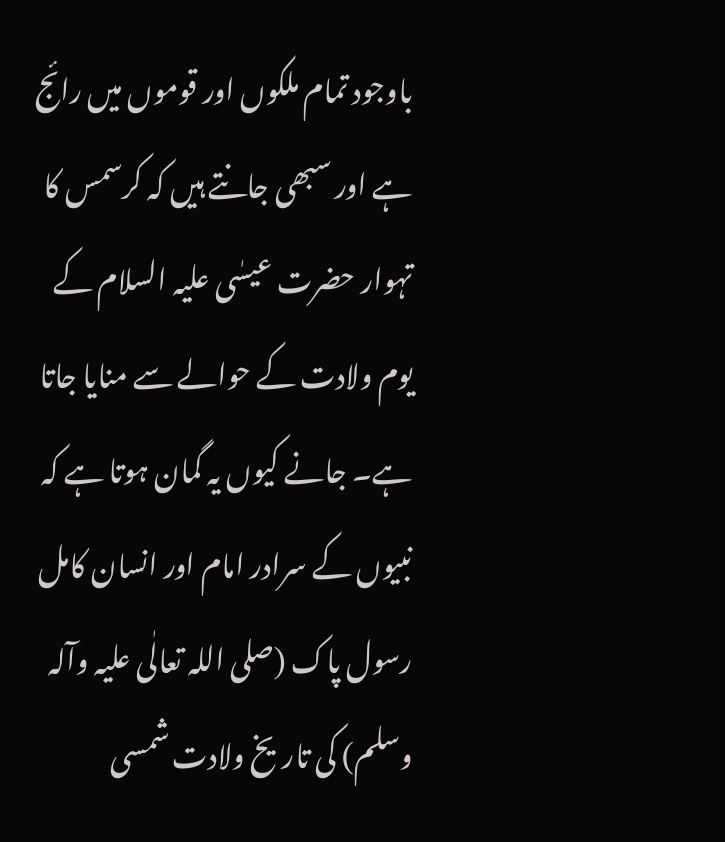باوجود تمام ملکوں اور قوموں میں رائج ہے اور سبھی جانتے ہیں کہ کرسمس کا تہوار حضرت عیسٰی علیہ السلام کے یوم ولادت کے حوالے سے منایا جاتا ہے۔ جانے کیوں یہ گمان ہوتا ہے کہ نبیوں کے سرادر امام اور انسان کامل رسول پاک (صلی اللہ تعالٰی علیہ وآلہ وسلم) کی تاریخ ولادت شمسی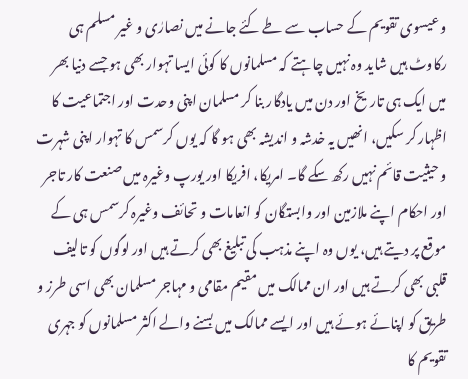و عیسوی تقویم کے حساب سے طے کئے جانے میں نصارٰی و غیر مسلم ہی رکاوٹ ہیں شاید وہ نہیں چاہتے کہ مسلمانوں کا کوئی ایسا تہوار بھی ہو جسے دنیا بھر میں ایک ہی تاریخ اور دن میں یادگار بنا کر مسلمان اپنی وحدت اور اجتماعیت کا اظہار کر سکیں، انھیں یہ خدشہ و اندیشہ بھی ہو گا کہ یوں کرسمس کا تہوار اپنی شہرت و حیثیت قائم نہیں رکھ سکے گا۔ امریکا، افریکا اور یورپ وغیرہ میں صنعت کار تاجر اور احکام اپنے ملازمین اور وابستگان کو انعامات و تحائف وغیرہ کرسمس ہی کے موقع پر دیتے ہیں، یوں وہ اپنے مذہب کی تبلیغ بھی کرتے ہیں اور لوگوں کو تالیف قلبی بھی کرتے ہیں اور ان ممالک میں مقیم مقامی و مہاجر مسلمان بھی اسی طرز و طریق کو اپنائے ہوئے ہیں اور ایسے ممالک میں بسنے والے اکثر مسلمانوں کو جہری تقویم کا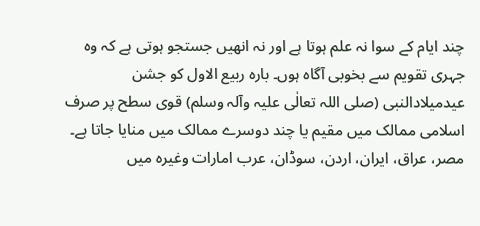چند ایام کے سوا نہ علم ہوتا ہے اور نہ انھیں جستجو ہوتی ہے کہ وہ جہری تقویم سے بخوبی آگاہ ہوں۔ بارہ ربیع الاول کو جشن عیدمیلادالنبی (صلی اللہ تعالٰی علیہ وآلہ وسلم) قوی سطح پر صرف اسلامی ممالک میں مقیم یا چند دوسرے ممالک میں منایا جاتا ہے۔ مصر، عراق، ایران، اردن، سوڈان، عرب امارات وغیرہ میں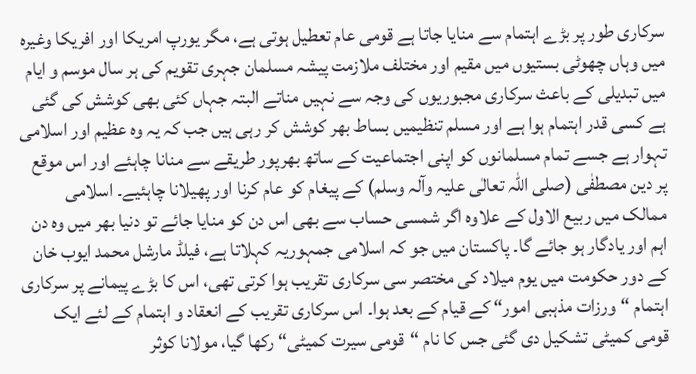سرکاری طور پر بڑے اہتمام سے منایا جاتا ہے قومی عام تعطیل ہوتی ہے، مگر یورپ امریکا اور افریکا وغیرہ میں وہاں چھوٹی بستیوں میں مقیم اور مختلف ملازمت پیشہ مسلمان جہری تقویم کی ہر سال موسم و ایام میں تبدیلی کے باعث سرکاری مجبوریوں کی وجہ سے نہیں مناتے البتہ جہاں کئی بھی کوشش کی گئی ہے کسی قدر اہتمام ہوا ہے اور مسلم تنظیمیں بساط بھر کوشش کر رہی ہیں جب کہ یہ وہ عظیم اور اسلامی تہوار ہے جسے تمام مسلمانوں کو اپنی اجتماعیت کے ساتھ بھرپور طریقے سے منانا چاہئے اور اس موقع پر دین مصطفٰی (صلی اللہ تعالٰی علیہ وآلہ وسلم) کے پیغام کو عام کرنا اور پھیلانا چاہئیے۔ اسلامی ممالک میں ربیع الاول کے علاوہ اگر شمسی حساب سے بھی اس دن کو منایا جائے تو دنیا بھر میں وہ دن اہم اور یادگار ہو جائے گا۔ پاکستان میں جو کہ اسلامی جمہوریہ کہلاتا ہے، فیلڈ مارشل محمد ایوب خان کے دور حکومت میں یوم میلاد کی مختصر سی سرکاری تقریب ہوا کرتی تھی، اس کا بڑے پیمانے پر سرکاری اہتمام “ورزات مذہبی امور“ کے قیام کے بعد ہوا۔ اس سرکاری تقریب کے انعقاد و اہتمام کے لئے ایک قومی کمیٹی تشکیل دی گئی جس کا نام “قومی سیرت کمیٹی“ رکھا گیا، مولانا کوثر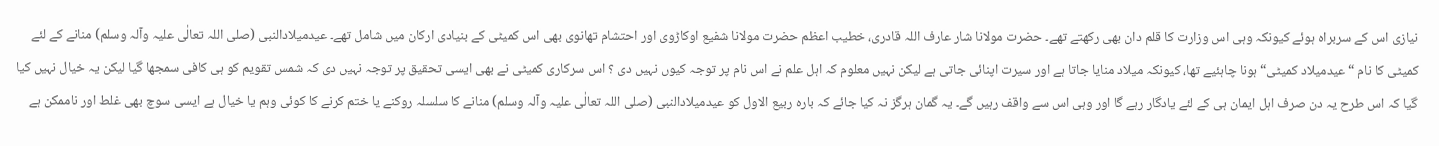نیازی اس کے سربراہ ہوئے کیونکہ وہی اس وزارت کا قلم دان بھی رکھتے تھے۔ حضرت مولانا شار عارف اللہ قادری، خطیب اعظم حضرت مولانا شفیع اوکاڑوی اور احتشام تھانوی بھی اس کمیٹی کے بنیادی ارکان میں شامل تھے۔ عیدمیلادالنبی (صلی اللہ تعالٰی علیہ وآلہ وسلم) منانے کے لئے کمیٹی کا نام “عیدمیلاد کمیٹی“ ہونا چاہئیے تھا، کیونکہ میلاد منایا جاتا ہے اور سیرت اپنائی جاتی ہے لیکن نہیں معلوم کہ اہل علم نے اس نام پر توجہ کیوں نہیں دی ؟ اس سرکاری کمیٹی نے بھی ایسی تحقیق پر توجہ نہیں دی کہ شمس تقویم کو ہی کافی سمجھا گیا لیکن یہ خیال نہیں کیا گیا کہ اس طرح یہ دن صرف اہل ایمان ہی کے لئے یادگار رہے گا اور وہی اس سے واقف رہیں گے۔ یہ گمان ہرگز نہ کیا جائے کہ بارہ ربیع الاول کو عیدمیلادالنبی (صلی اللہ تعالٰی علیہ وآلہ وسلم) منانے کا سلسلہ روکنے یا ختم کرنے کا کوئی وہم یا خیال ہے ایسی سوچ بھی غلط اور ناممکن ہے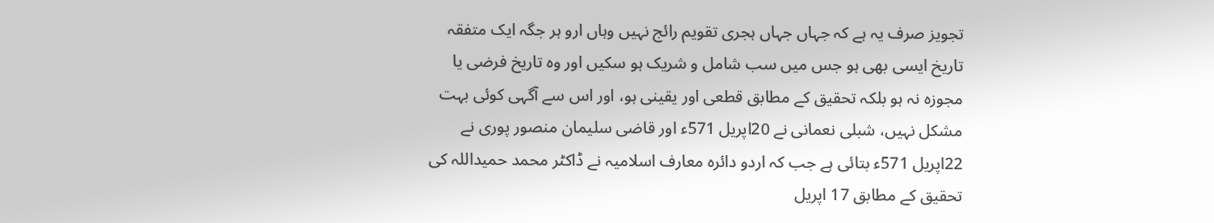تجویز صرف یہ ہے کہ جہاں جہاں ہجری تقویم رائج نہیں وہاں ارو ہر جگہ ایک متفقہ تاریخ ایسی بھی ہو جس میں سب شامل و شریک ہو سکیں اور وہ تاریخ فرضی یا مجوزہ نہ ہو بلکہ تحقیق کے مطابق قطعی اور یقینی ہو، اور اس سے آگہی کوئی بہت مشکل نہیں، شبلی نعمانی نے 20اپریل 571ء اور قاضی سلیمان منصور پوری نے 22اپریل 571ء بتائی ہے جب کہ اردو دائرہ معارف اسلامیہ نے ڈاکٹر محمد حمیداللہ کی تحقیق کے مطابق 17 اپریل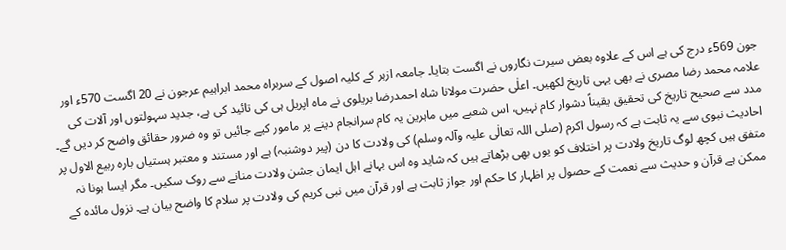جون 569ء درج کی ہے اس کے علاوہ بعض سیرت نگاروں نے اگست بتایا۔ جامعہ ازہر کے کلیہ اصول کے سربراہ محمد ابراہیم عرجون نے 20 اگست 570ء اور علامہ محمد رضا مصری نے بھی یہی تاریخ لکھیں۔ اعلٰی حضرت مولانا شاہ احمدرضا بریلوی نے ماہ اپریل ہی کی تائید کی ہے، جدید سہولتوں اور آلات کی مدد سے صحیح تاریخ کی تحقیق یقیناً دشوار کام نہیں، اس شعبے میں ماہرین یہ کام سرانجام دینے پر مامور کیے جائیں تو وہ ضرور حقائق واضح کر دیں گے۔ احادیث نبوی سے یہ ثابت ہے کہ رسول اکرم (صلی اللہ تعالٰی علیہ وآلہ وسلم) کی ولادت کا دن (پیر دوشنبہ) ہے اور مستند و معتبر ہستیاں بارہ ربیع الاول پر متفق ہیں کچھ لوگ تاریخ ولادت پر اختلاف کو یوں بھی بڑھاتے ہیں کہ شاید وہ اس بہانے اہل ایمان جشن ولادت منانے سے روک سکیں۔ مگر ایسا ہونا نہ ممکن ہے قرآن و حدیث سے نعمت کے حصول پر اظہار کا حکم اور جواز ثابت ہے اور قرآن میں نبی کریم کی ولادت پر سلام کا واضح بیان ہے۔ نزول مائدہ کے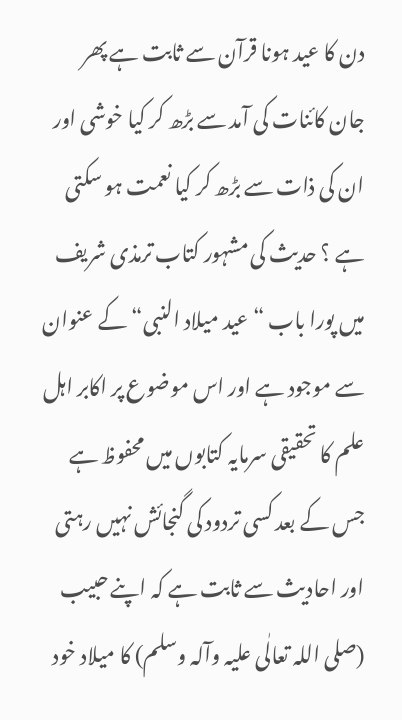دن کا عید ہونا قرآن سے ثابت ہے پھر جان کائنات کی آمد سے بڑھ کر کیا خوشی اور ان کی ذات سے بڑھ کر کیا نعمت ہو سکتی ہے ؟ حدیث کی مشہور کتاب ترمذی شریف میں پورا باب “عید میلاد النبی“ کے عنوان سے موجود ہے اور اس موضوع پر اکابر اہل علم کا تحقیقی سرمایہ کتابوں میں محفوظ ہے جس کے بعد کسی تردود کی گنجائش نہیں رہتی اور احادیث سے ثابت ہے کہ اپنے حبیب (صلی اللہ تعالٰی علیہ وآلہ وسلم) کا میلاد خود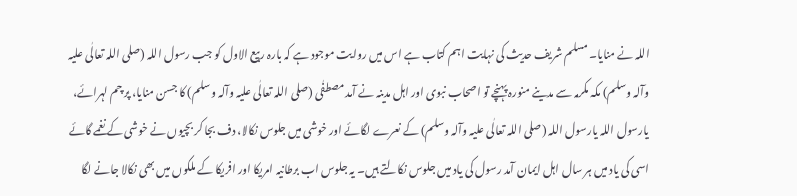اللہ نے منایا۔ مسلم شریف حدیث کی نہایت اہم کتاب ہے اس میں روایت موجود ہے کہ بارہ ربیع الاول کو جب رسول اللہ (صلی اللہ تعالٰی علیہ وآلہ وسلم) مکہ مکرمہ سے مدینے منورہ پہنچے تو اصحاب نبوی اور اہل مدینہ نے آمد مصطفٰی (صلی اللہ تعالٰی علیہ وآلہ وسلم) کا جسن منایا، پر چم لہرائے، یارسول اللہ یارسول اللہ (صلی اللہ تعالٰی علیہ وآلہ وسلم) کے نعرے لگائے اور خوشی میں جلوس نکالا، دف بجا کر بچیوں نے خوشی کے نغمے گائے اسی کی یاد میں ہر سال اہل ایمان آمد رسول کی یاد میں جلوس نکالتے ہیں۔ یہ جلوس اب برطانیہ امریکا اور افریکا کے ملکوں میں بھی نکالا جانے لگا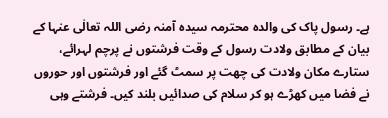ہے۔ رسول پاک کی والدہ محترمہ سیدہ آمنہ رضی اللہ تعالٰی عنہا کے بیان کے مطابق ولادت رسول کے وقت فرشتوں نے پرچم لہرائے، ستارے مکان ولادت کی چھت پر سمٹ گئے اور فرشتوں اور حوروں نے فضا میں کھڑے ہو کر سلام کی صدائیں بلند کیں۔ فرشتے وہی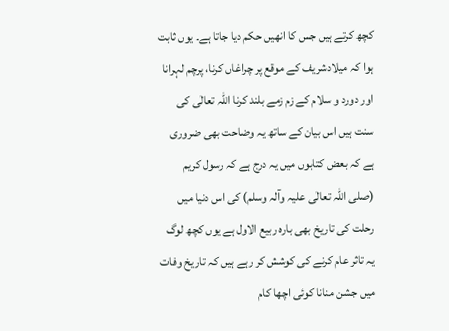کچھ کرتے ہیں جس کا انھیں حکم دیا جاتا ہے۔ یوں ثابت ہوا کہ میلادشریف کے موقع پر چراغاں کرنا، پرچم لہرانا اور دورد و سلام کے زم زمے بلند کرنا اللہ تعالٰی کی سنت ہیں اس بیان کے ساتھ یہ وضاحت بھی ضروری ہے کہ بعض کتابوں میں یہ درج ہے کہ رسول کریم (صلی اللہ تعالٰی علیہ وآلہ وسلم) کی اس دنیا میں رحلت کی تاریخ بھی بارہ ربیع الاول ہے یوں کچھ لوگ یہ تاثر عام کرنے کی کوشش کر رہے ہیں کہ تاریخ وفات میں جشن منانا کوئی اچھا کام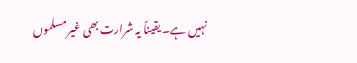نہیں ہے۔ یقیناً یہ شرارت بھی غیر مسلموں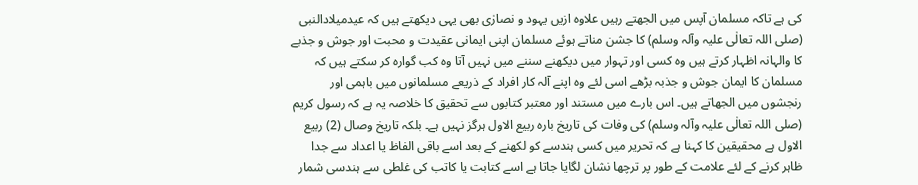کی ہے تاکہ مسلمان آپس میں الجھتے رہیں علاوہ ازیں یہود و نصارٰی بھی یہی دیکھتے ہیں کہ عیدمیلادالنبی (صلی اللہ تعالٰی علیہ وآلہ وسلم) کا جشن مناتے ہوئے مسلمان اپنی ایمانی عقیدت و محبت اور جوش و جذبے کا والہانہ اظہار کرتے ہیں وہ کسی اور تہوار میں دیکھنے سننے میں نہیں آتا وہ کب گوارہ کر سکتے ہیں کہ مسلمان کا ایمان جوش و جذبہ بڑھے اسی لئے وہ اپنے آلہ کار افراد کے ذریعے مسلمانوں میں باہمی اور رنجشوں میں الجھاتے ہیں۔ اس بارے میں مستند اور معتبر کتابوں سے تحقیق کا خلاصہ یہ ہے کہ رسول کریم (صلی اللہ تعالٰی علیہ وآلہ وسلم) کی وفات کی تاریخ بارہ ربیع الاول ہرگز نہیں ہے۔ بلکہ تاریخ وصال (2) ربیع الاول ہے محقیقین کا کہنا ہے کہ تحریر میں کسی ہندسے کو لکھنے کے بعد اسے باقی الفاظ یا اعداد سے جدا ظاہر کرنے کے لئے علامت کے طور پر ترچھا نشان لگایا جاتا ہے اسے کتابت یا کاتب کی غلطی سے ہندسی شمار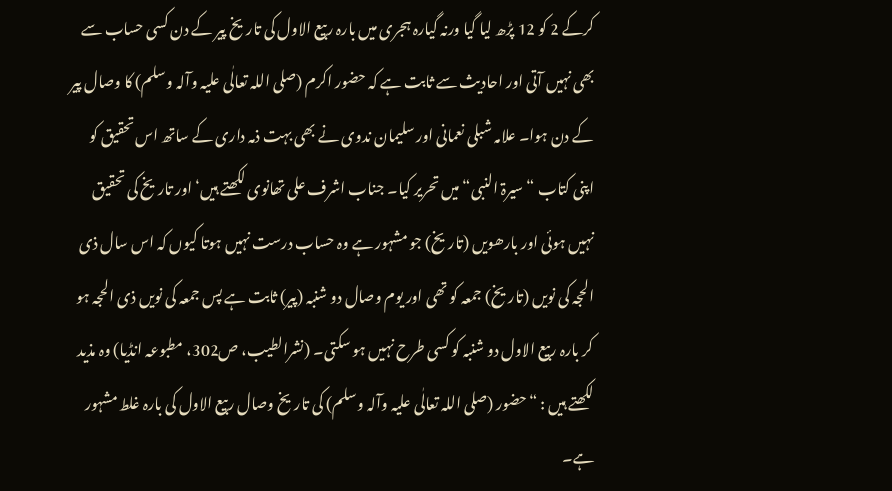کرکے 2 کو 12 پڑھ لیا گیا ورنہ گیارہ ہجری میں بارہ ربیع الاول کی تاریخ پیر کے دن کسی حساب سے بھی نہیں آتی اور احادیث سے ثابت ہے کہ حضور اکرم (صلی اللہ تعالٰی علیہ وآلہ وسلم) کا وصال پیر کے دن ہوا۔ علامہ شبلی نعمانی اور سلیمان ندوی نے بھی بہت ذمہ داری کے ساتھ اس تحقیق کو اپنی کتاب “سیرۃ النبی“ میں تحریر کیا۔ جناب اشرف علی تھانوی لکھتے ہیں‘ اور تاریخ کی تحقیق نہیں ہوئی اور بارھویں (تاریخ) جو مشہور ہے وہ حساب درست نہیں ہوتا کیوں کہ اس سال ذی الحجہ کی نویں (تاریخ) جمعہ کو تھی اور یوم وصال دو شنبہ (پیر) ثابت ہے پس جمعہ کی نویں ذی الحجہ ہو کر بارہ ربیع الاول دو شنبہ کو کسی طرح نہیں ہو سکتی۔ (نشرالطیب، ص302، مطبوعہ انڈیا) وہ مذید لکھتے ہیں : “حضور (صلی اللہ تعالٰی علیہ وآلہ وسلم) کی تاریخ وصال ربیع الاول کی بارہ غلط مشہور ہے۔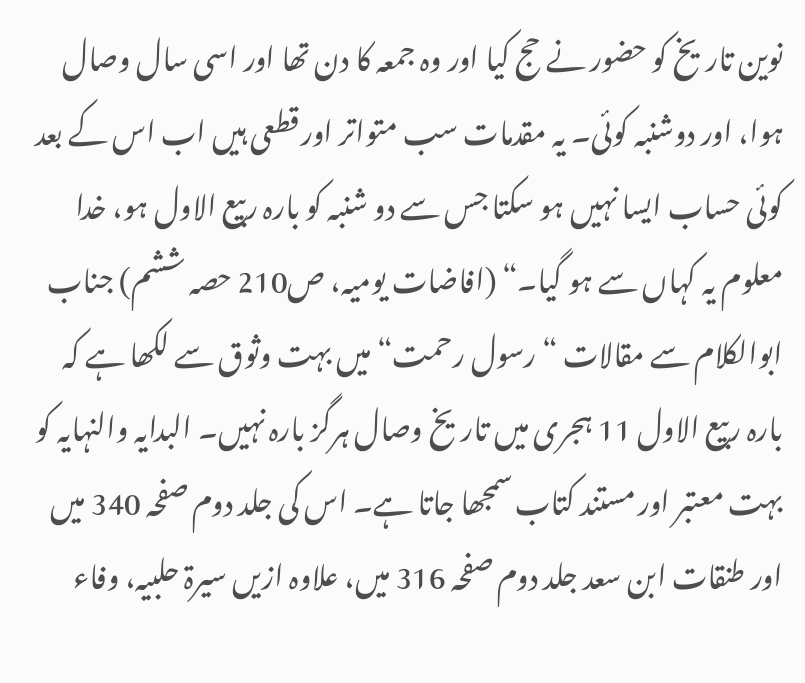نوین تاریخ کو حضور نے حج کیا اور وہ جمعہ کا دن تھا اور اسی سال وصال ہوا، اور دوشنبہ کوئی۔ یہ مقدمات سب متواتر اور قطعی ہیں اب اس کے بعد کوئی حساب ایسا نہیں ہو سکتا جس سے دو شنبہ کو بارہ ربیع الاول ہو، خدا معلوم یہ کہاں سے ہو گیا۔“ (افاضات یومیہ، ص210 حصہ ششم) جناب ابوالکلام سے مقالات “رسول رحمت“ میں بہت وثوق سے لکھا ہے کہ بارہ ربیع الاول 11 ہجری میں تاریخ وصال ہرگز بارہ نہیں۔ البدایہ والنہایہ کو بہت معتبر اور مستند کتاب سمجھا جاتا ہے۔ اس کی جلد دوم صفحہ 340 میں اور طنقات ابن سعد جلد دوم صفحہ 316 میں، علاوہ ازیں سیرۃ حلبیہ، وفاء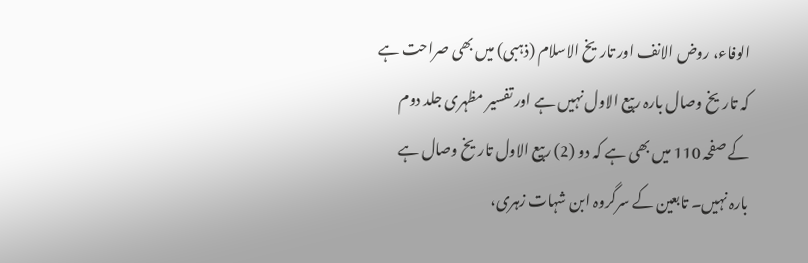الوفاء، روض الانف اور تاریخ الاسلام (ذہبی) میں بھی صراحت ہے کہ تاریخ وصال بارہ ربیع الاول نہیں ہے اور تفسیر مظہری جلد دوم کے صفحہ 110 میں بھی ہے کہ دو (2) ربیع الاول تاریخ وصال ہے بارہ نہیں۔ تابعین کے سرگروہ ابن شہات زہری،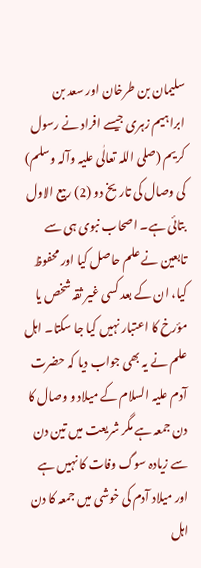سلیمان بن طرخان اور سعد بن ابراہیم زہری جیسے افراد نے رسول کریم (صلی اللہ تعالٰی علیہ وآلہ وسلم) کی وصال کی تاریخ دو (2) ربیع الاول بتائی ہے۔ اصحاب نبوی ہی سے تابعین نے علم حاصل کیا اور محفوظ کیا، ان کے بعد کسی غیر ثقہ شخص یا مؤرخ کا اعتبار نہیں کیا جا سکتا۔ اہل علم نے یہ بھی جواب دیا کہ حضرت آدم علیہ السلام کے میلاد و وصال کا دن جمعہ ہے مگر شریعت میں تین دن سے زیادہ سوگ وفات کا نہیں ہے اور میلاد آدم کی خوشی میں جمعہ کا دن اہل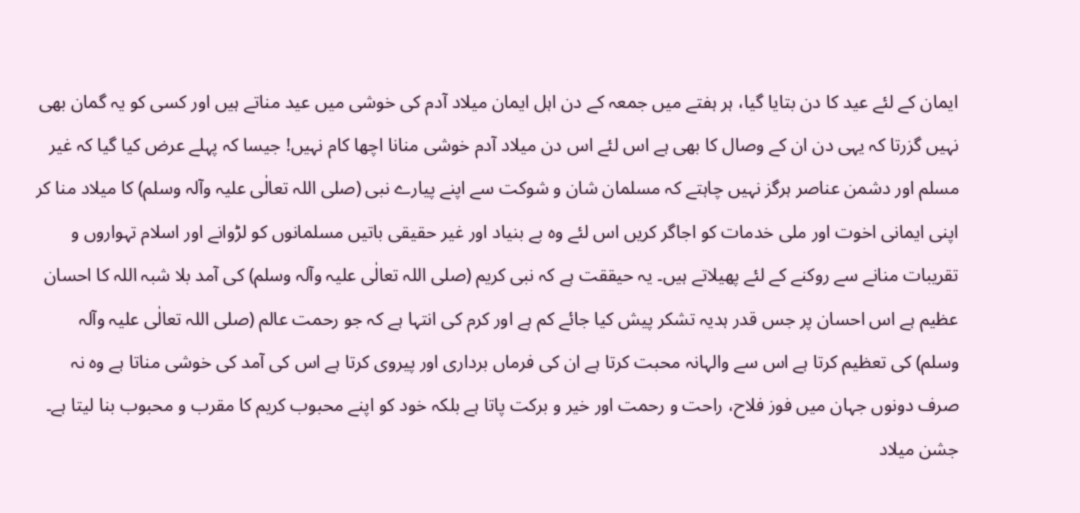ایمان کے لئے عید کا دن بتایا گیا، ہر ہفتے میں جمعہ کے دن اہل ایمان میلاد آدم کی خوشی میں عید مناتے ہیں اور کسی کو یہ گمان بھی نہیں گزرتا کہ یہی دن ان کے وصال کا بھی ہے اس لئے اس دن میلاد آدم خوشی منانا اچھا کام نہیں! جیسا کہ پہلے عرض کیا گیا کہ غیر مسلم اور دشمن عناصر ہرگز نہیں چاہتے کہ مسلمان شان و شوکت سے اپنے پیارے نبی (صلی اللہ تعالٰی علیہ وآلہ وسلم) کا میلاد منا کر اپنی ایمانی اخوت اور ملی خدمات کو اجاگر کریں اس لئے وہ بے بنیاد اور غیر حقیقی باتیں مسلمانوں کو لڑوانے اور اسلام تہواروں و تقریبات منانے سے روکنے کے لئے پھیلاتے ہیں۔ یہ حیققت ہے کہ نبی کریم (صلی اللہ تعالٰی علیہ وآلہ وسلم) کی آمد بلا شبہ اللہ کا احسان عظیم ہے اس احسان پر جس قدر ہدیہ تشکر پیش کیا جائے کم ہے اور کرم کی انتہا ہے کہ جو رحمت عالم (صلی اللہ تعالٰی علیہ وآلہ وسلم) کی تعظیم کرتا ہے اس سے والہانہ محبت کرتا ہے ان کی فرماں برداری اور پیروی کرتا ہے اس کی آمد کی خوشی مناتا ہے وہ نہ صرف دونوں جہان میں فوز فلاح، راحت و رحمت اور خیر و برکت پاتا ہے بلکہ خود کو اپنے محبوب کریم کا مقرب و محبوب بنا لیتا ہے۔ جشن میلاد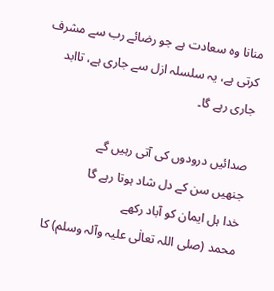منانا وہ سعادت ہے جو رضائے رب سے مشرف کرتی ہے، یہ سلسلہ ازل سے جاری ہے، تاابد جاری رہے گا۔

صدائیں درودوں کی آتی رہیں گے
جنھیں سن کے دل شاد ہوتا رہے گا
خدا ہل ایمان کو آباد رکھے
محمد (صلی اللہ تعالٰی علیہ وآلہ وسلم) کا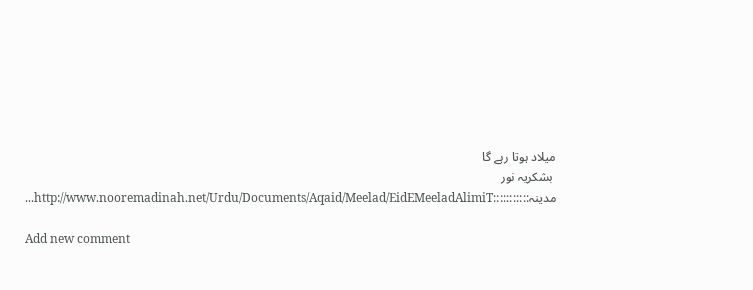میلاد ہوتا رہے گا
 بشکریہ نور مدینہ:::::::::::http://www.nooremadinah.net/Urdu/Documents/Aqaid/Meelad/EidEMeeladAlimiT...

Add new comment